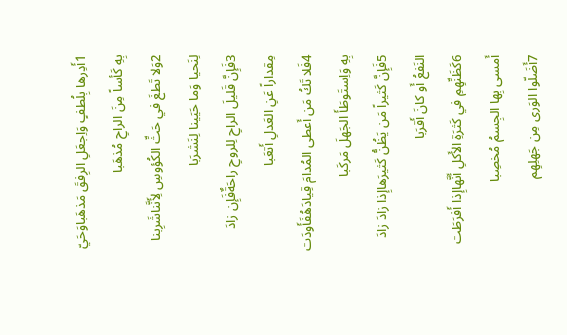1أَدِرها بِلُطفٍ وَاِجعَلِ الرِفقَ مَذهَباوَحَيّ بِهِ كَأساً مِنَ الراحِ مُذهَبا
2وَلا تَطغَ في حَثِّ الكُؤوسِ لِأَنَّناشَرِبنا لِنَحيا وَما حَيَينا لِنَشرَبا
3فَإِنَّ قَليلَ الراحِ لِلروحِ راحَةٌفَإِن زادَ مِقداراً عَنِ العَدلِ أَتعَبا
4فَلا تَكُ مَن أَعطى المُدامَ قِيادَهُفَأَودَت بِهِ وَاِستَوطَأَ الجَهلَ مَركَبا
5فَإِنَّ كَثيراً مَن يَظُنُّ كَثيرَهاإِذا زادَ زادَ النَفعُ أَو كانَ أَقرَبا
6كَظَنِّهِمِ في كَثرَةِ الأَكلِ أَنَّهاإِذا أَفرَطَت أَمسى بِها الجِسمُ مُخصِبا
7أَضَلّوا الوَرى مِن جَهلِهِم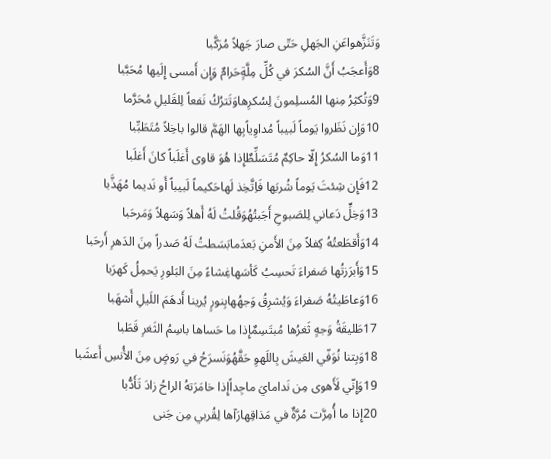وَتَنَزَّهواعَنِ الجَهلِ حَتّى صارَ جَهلاً مُرَكَّبا
8وَأَعجَبُ أَنَّ السُكرَ في كُلِّ مِلَّةٍحَرامٌ وَإِن أَمسى إِلَيها مُحَبَّبا
9وَتُكثِرُ مِنها المُسلِمونَ لِسُكرِهاوَتَترُكُ نَفعاً لِلقَليلِ مُحَرَّما
10وَإِن نَظَروا يَوماً لَبيباً مُداوِياًبِها الهَمَّ قالوا باخِلاً مُتَطَبِّبا
11وَما السُكرُ إِلّا حاكِمٌ مُتَسَلِّطٌإِذا هُوَ قاوى أَغلَباً كانَ أَغلَبا
12فَإِن شِئتَ يَوماً شُربَها فَاِتَّخِذ لَهاحَكيماً لَبيباً أَو نَديما مُهَذَّبا
13وَخِلٍّ دَعاني لِلصَبوحِ أَجَبتُهُوَقُلتُ لَهُ أَهلاً وَسَهلاً وَمَرحَبا
14وَأَقطَعتُهُ كِفلاً مِنَ الأَمنِ بَعدَمابَسَطتُ لَهُ صَدراً مِنَ الدَهرِ أَرحَبا
15وَأَبرَزتُها صَفراءَ تَحسِبُ كَأسَهاغِشاءً مِنَ البَلورِ يَحمِلُ كَهرَبا
16وَعاطَيتُهُ صَفراءَ وَيُشرِقُ وَجهُهابِنورٍ يُرينا أَدهَمَ اللَيلِ أَشهَبا
17طَليقَةُ وَجهٍ ثَغرُها مُبتَسِمٌإِذا ما حَساها باسِمُ الثَغرِ قَطَبا
18وَبِتنا نُوَفّي العَيشَ بِاللَهوِ حَقَّهُوَنَسرَحُ في رَوضٍ مِنَ الأُنسِ أَعشَبا
19وَإِنّي لَأَهوى مِن نَدامايَ ماجِداًإِذا خامَرَتهُ الراحُ زادَ تَأَدُّبا
20إِذا ما أُمِرَّت مُرَّةٌ في مَذاقِهارَآها لِقُربي مِن جَنى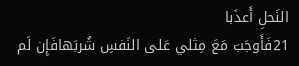النَحلِ أَعذَبا
21فَأَوجَبَ مَعَ مِثلي عَلى النَفسِ شُربَهافَإِن لَم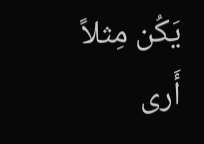يَكُن مِثلاً أَرى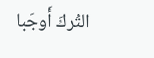التُركَ أَوجَبا